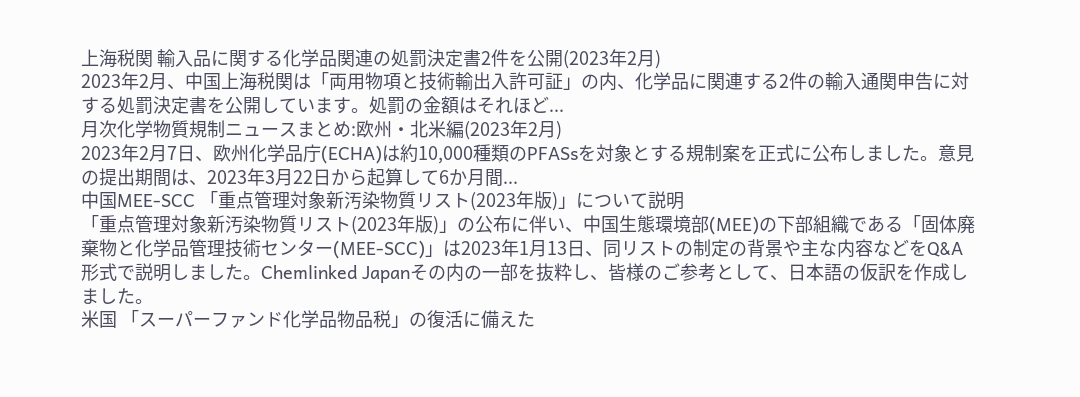上海税関 輸入品に関する化学品関連の処罰決定書2件を公開(2023年2月)
2023年2月、中国上海税関は「両用物項と技術輸出入許可証」の内、化学品に関連する2件の輸入通関申告に対する処罰決定書を公開しています。処罰の金額はそれほど...
月次化学物質規制ニュースまとめ:欧州・北米編(2023年2月)
2023年2月7日、欧州化学品庁(ECHA)は約10,000種類のPFASsを対象とする規制案を正式に公布しました。意見の提出期間は、2023年3月22日から起算して6か月間...
中国MEE-SCC 「重点管理対象新汚染物質リスト(2023年版)」について説明
「重点管理対象新汚染物質リスト(2023年版)」の公布に伴い、中国生態環境部(MEE)の下部組織である「固体廃棄物と化学品管理技術センター(MEE-SCC)」は2023年1月13日、同リストの制定の背景や主な内容などをQ&A形式で説明しました。Chemlinked Japanその内の一部を抜粋し、皆様のご参考として、日本語の仮訳を作成しました。
米国 「スーパーファンド化学品物品税」の復活に備えた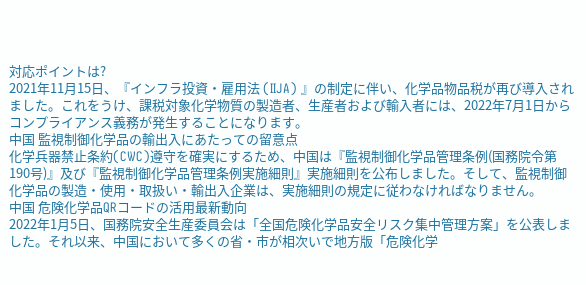対応ポイントは?
2021年11月15日、『インフラ投資・雇用法 (IIJA) 』の制定に伴い、化学品物品税が再び導入されました。これをうけ、課税対象化学物質の製造者、生産者および輸入者には、2022年7月1日からコンプライアンス義務が発生することになります。
中国 監視制御化学品の輸出入にあたっての留意点
化学兵器禁止条約(CWC)遵守を確実にするため、中国は『監視制御化学品管理条例(国務院令第190号)』及び『監視制御化学品管理条例実施細則』実施細則を公布しました。そして、監視制御化学品の製造・使用・取扱い・輸出入企業は、実施細則の規定に従わなければなりません。
中国 危険化学品QRコードの活用最新動向
2022年1月5日、国務院安全生産委員会は「全国危険化学品安全リスク集中管理方案」を公表しました。それ以来、中国において多くの省・市が相次いで地方版「危険化学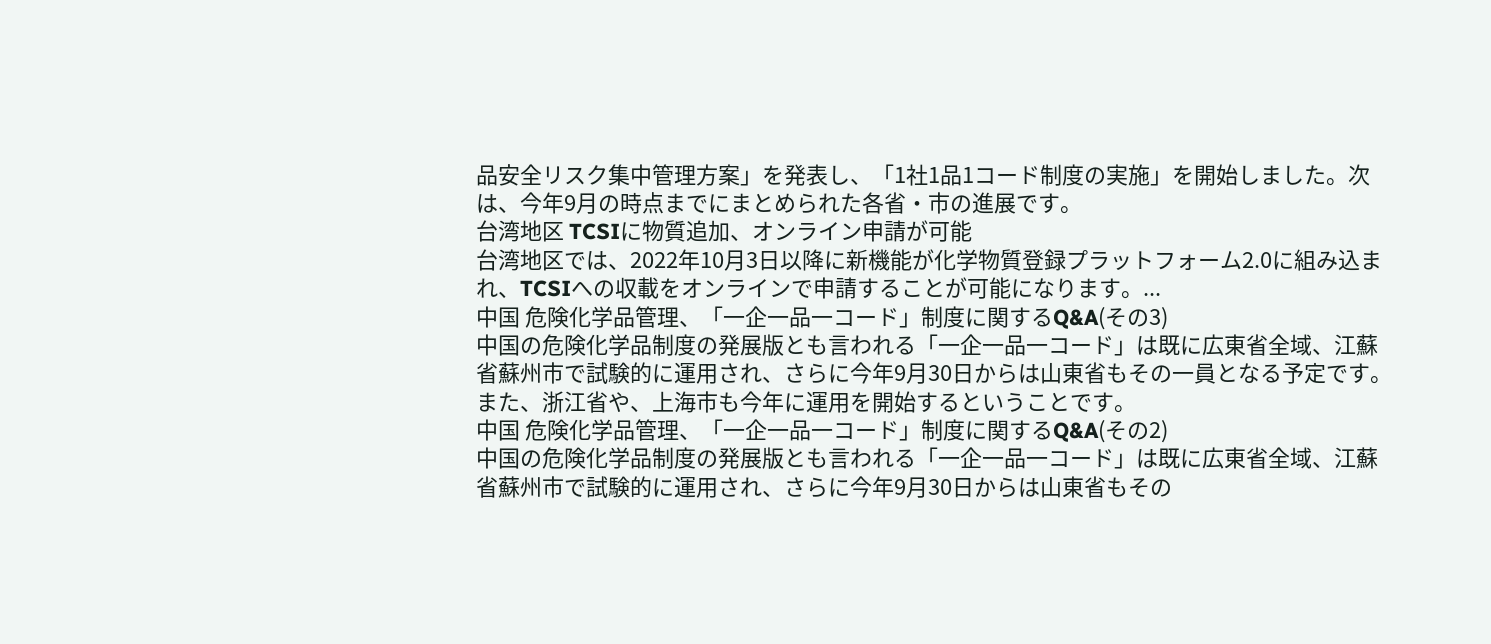品安全リスク集中管理方案」を発表し、「1社1品1コード制度の実施」を開始しました。次は、今年9月の時点までにまとめられた各省・市の進展です。
台湾地区 TCSIに物質追加、オンライン申請が可能
台湾地区では、2022年10月3日以降に新機能が化学物質登録プラットフォーム2.0に組み込まれ、TCSIへの収載をオンラインで申請することが可能になります。...
中国 危険化学品管理、「一企一品一コード」制度に関するQ&A(その3)
中国の危険化学品制度の発展版とも言われる「一企一品一コード」は既に広東省全域、江蘇省蘇州市で試験的に運用され、さらに今年9月30日からは山東省もその一員となる予定です。また、浙江省や、上海市も今年に運用を開始するということです。
中国 危険化学品管理、「一企一品一コード」制度に関するQ&A(その2)
中国の危険化学品制度の発展版とも言われる「一企一品一コード」は既に広東省全域、江蘇省蘇州市で試験的に運用され、さらに今年9月30日からは山東省もその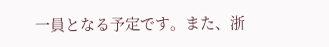一員となる予定です。また、浙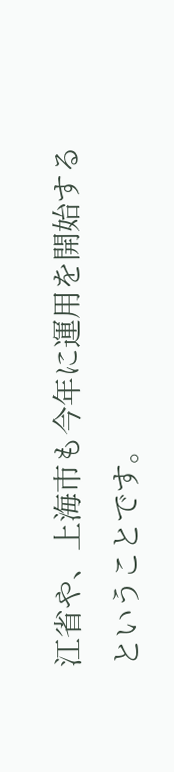江省や、上海市も今年に運用を開始するということです。